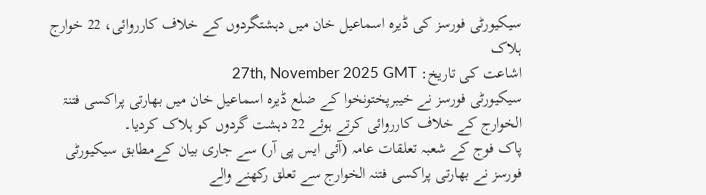سیکیورٹی فورسز کی ڈیرہ اسماعیل خان میں دہشتگردوں کے خلاف کارروائی، 22 خوارج ہلاک
اشاعت کی تاریخ: 27th, November 2025 GMT
سیکیورٹی فورسز نے خیبرپختونخوا کے ضلع ڈیرہ اسماعیل خان میں بھارتی پراکسی فتنۃ الخوارج کے خلاف کارروائی کرتے ہوئے 22 دہشت گردوں کو ہلاک کردیا۔
پاک فوج کے شعبہ تعلقات عامہ (آئی ایس پی آر) سے جاری بیان کےمطابق سیکیورٹی فورسز نے بھارتی پراکسی فتنہ الخوارج سے تعلق رکھنے والے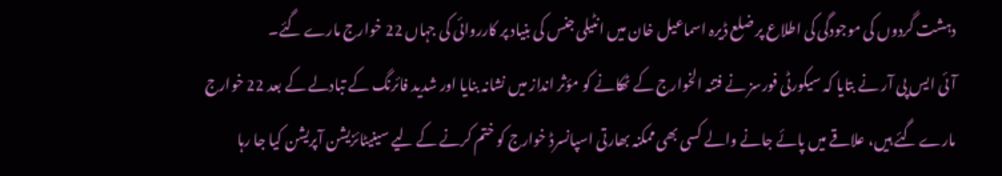دہشت گردوں کی موجودگی کی اطلاع پر ضلع ڈیرہ اسماعیل خان میں انٹیلی جنس کی بنیاد پر کارروائی کی جہاں 22 خوارج مارے گئے۔
آئی ایس پی آر نے بتایا کہ سیکورٹی فورسز نے فتنہ الخوارج کے ٹھکانے کو مؤثر انداز میں نشانہ بنایا اور شدید فائرنگ کے تبادلے کے بعد 22 خوارج مارے گئے ہیں، علاقے میں پائے جانے والے کسی بھی ممکنہ بھارتی اسپانسرڈ خوارج کو ختم کرنے کے لیے سینیٹائزیشن آپریشن کیا جا رہا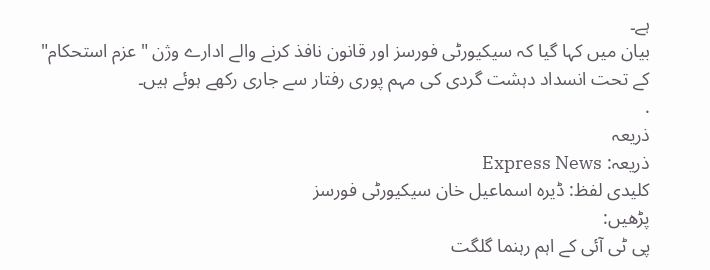ہے۔
بیان میں کہا گیا کہ سیکیورٹی فورسز اور قانون نافذ کرنے والے ادارے وژن "عزم استحکام" کے تحت انسداد دہشت گردی کی مہم پوری رفتار سے جاری رکھے ہوئے ہیں۔
.
ذریعہ
ذریعہ: Express News
کلیدی لفظ: ڈیرہ اسماعیل خان سیکیورٹی فورسز
پڑھیں:
پی ٹی آئی کے اہم رہنما گلگت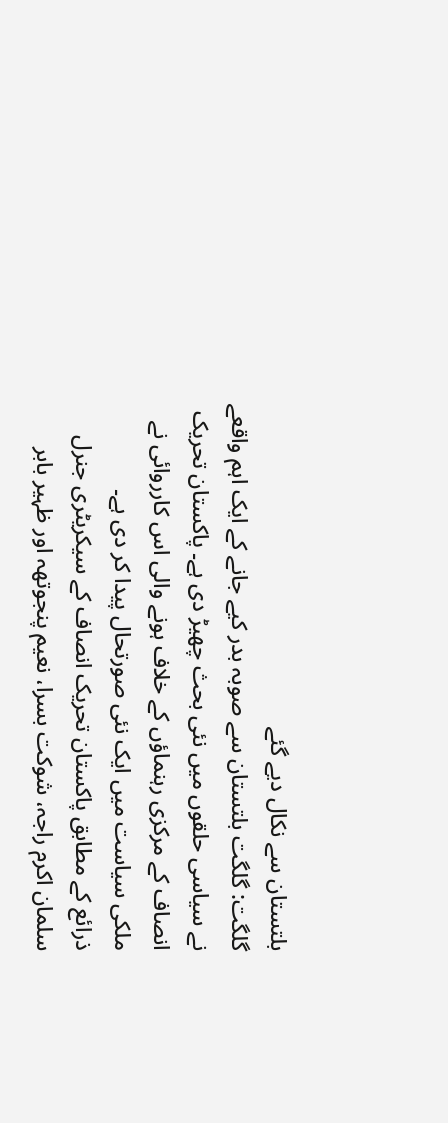بلتستان سے نکال دیے گئے
گلگت: گلگت بلتستان سے صوبہ بدر کیے جانے کے ایک اہم واقعے نے سیاسی حلقوں میں نئی بحث چھیڑ دی ہے۔ پاکستان تحریک انصاف کے مرکزی رہنماؤں کے خلاف ہونے والی اس کارروائی نے ملکی سیاست میں ایک نئی صورتحال پیدا کر دی ہے۔
ذرائع کے مطابق پاکستان تحریک انصاف کے سیکریٹری جنرل سلمان اکرم راجہ، شوکت بسرا، نعیم پنجوتھہ اور ظہیر بابر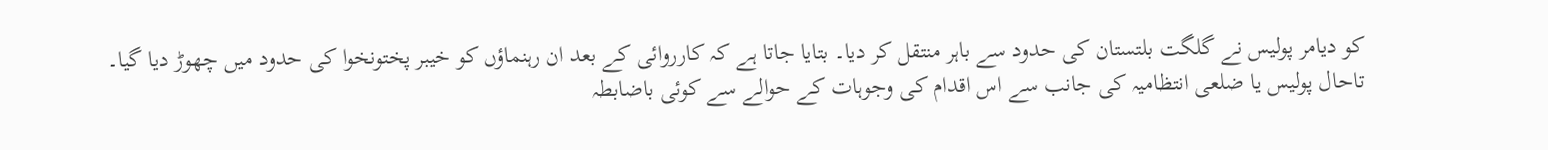کو دیامر پولیس نے گلگت بلتستان کی حدود سے باہر منتقل کر دیا۔ بتایا جاتا ہے کہ کارروائی کے بعد ان رہنماؤں کو خیبر پختونخوا کی حدود میں چھوڑ دیا گیا۔
تاحال پولیس یا ضلعی انتظامیہ کی جانب سے اس اقدام کی وجوہات کے حوالے سے کوئی باضابطہ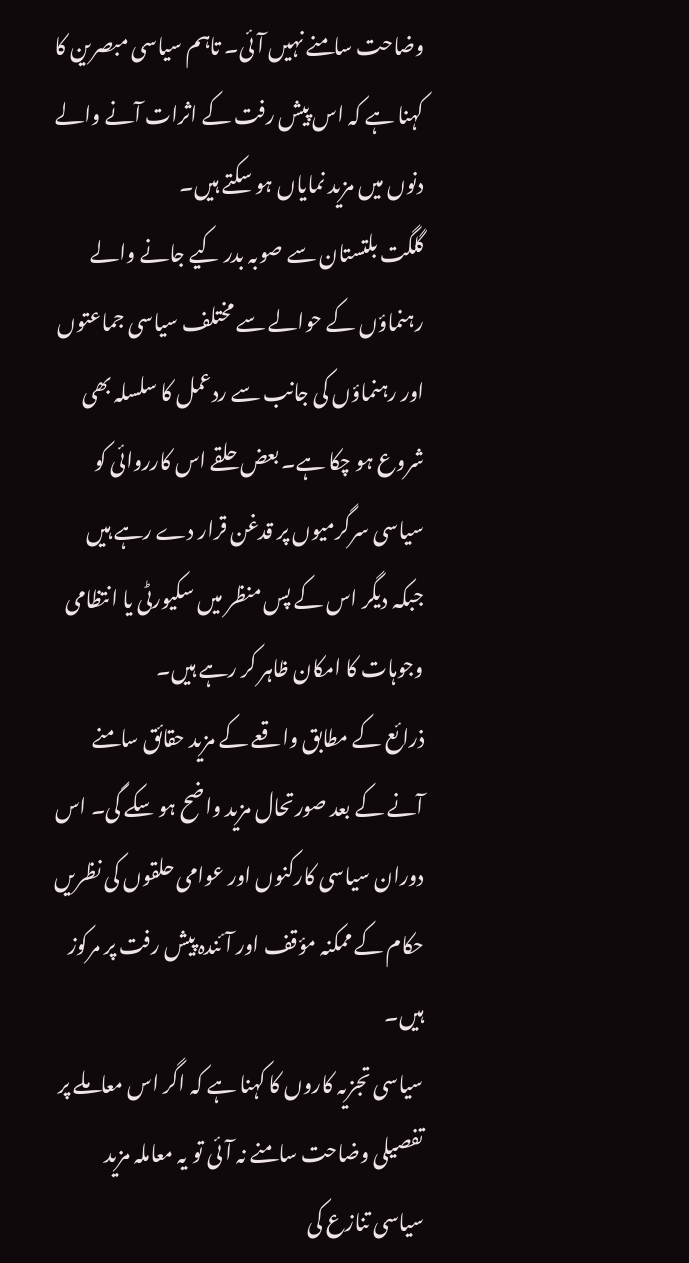وضاحت سامنے نہیں آئی۔ تاہم سیاسی مبصرین کا کہنا ہے کہ اس پیش رفت کے اثرات آنے والے دنوں میں مزید نمایاں ہو سکتے ہیں۔
گلگت بلتستان سے صوبہ بدر کیے جانے والے رہنماؤں کے حوالے سے مختلف سیاسی جماعتوں اور رہنماؤں کی جانب سے ردعمل کا سلسلہ بھی شروع ہو چکا ہے۔ بعض حلقے اس کارروائی کو سیاسی سرگرمیوں پر قدغن قرار دے رہے ہیں جبکہ دیگر اس کے پس منظر میں سکیورٹی یا انتظامی وجوہات کا امکان ظاہر کر رہے ہیں۔
ذرائع کے مطابق واقعے کے مزید حقائق سامنے آنے کے بعد صورتحال مزید واضح ہو سکے گی۔ اس دوران سیاسی کارکنوں اور عوامی حلقوں کی نظریں حکام کے ممکنہ مؤقف اور آئندہ پیش رفت پر مرکوز ہیں۔
سیاسی تجزیہ کاروں کا کہنا ہے کہ اگر اس معاملے پر تفصیلی وضاحت سامنے نہ آئی تو یہ معاملہ مزید سیاسی تنازع کی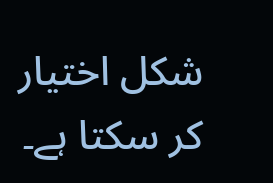شکل اختیار کر سکتا ہے۔